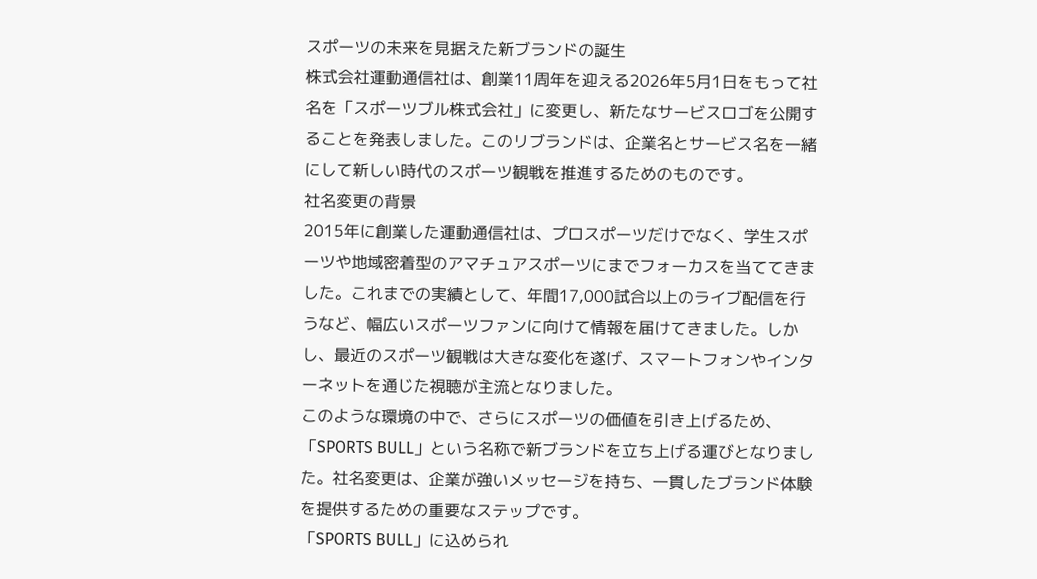スポーツの未来を見据えた新ブランドの誕生
株式会社運動通信社は、創業11周年を迎える2026年5月1日をもって社名を「スポーツブル株式会社」に変更し、新たなサービスロゴを公開することを発表しました。このリブランドは、企業名とサービス名を一緒にして新しい時代のスポーツ観戦を推進するためのものです。
社名変更の背景
2015年に創業した運動通信社は、プロスポーツだけでなく、学生スポーツや地域密着型のアマチュアスポーツにまでフォーカスを当ててきました。これまでの実績として、年間17,000試合以上のライブ配信を行うなど、幅広いスポーツファンに向けて情報を届けてきました。しかし、最近のスポーツ観戦は大きな変化を遂げ、スマートフォンやインターネットを通じた視聴が主流となりました。
このような環境の中で、さらにスポーツの価値を引き上げるため、「SPORTS BULL」という名称で新ブランドを立ち上げる運びとなりました。社名変更は、企業が強いメッセージを持ち、一貫したブランド体験を提供するための重要なステップです。
「SPORTS BULL」に込められ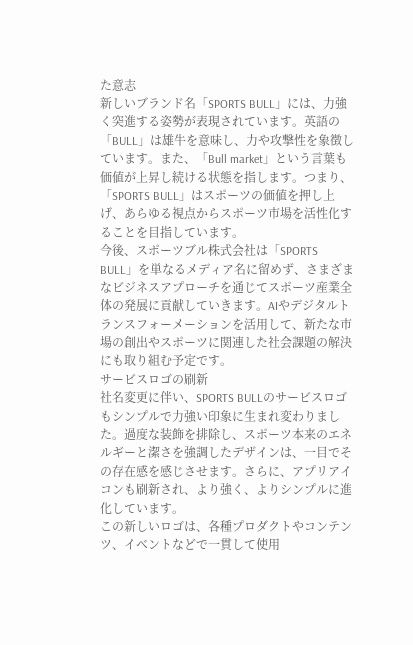た意志
新しいブランド名「SPORTS BULL」には、力強く突進する姿勢が表現されています。英語の「BULL」は雄牛を意味し、力や攻撃性を象徴しています。また、「Bull market」という言葉も価値が上昇し続ける状態を指します。つまり、「SPORTS BULL」はスポーツの価値を押し上げ、あらゆる視点からスポーツ市場を活性化することを目指しています。
今後、スポーツブル株式会社は「SPORTS BULL」を単なるメディア名に留めず、さまざまなビジネスアプローチを通じてスポーツ産業全体の発展に貢献していきます。AIやデジタルトランスフォーメーションを活用して、新たな市場の創出やスポーツに関連した社会課題の解決にも取り組む予定です。
サービスロゴの刷新
社名変更に伴い、SPORTS BULLのサービスロゴもシンプルで力強い印象に生まれ変わりました。過度な装飾を排除し、スポーツ本来のエネルギーと潔さを強調したデザインは、一目でその存在感を感じさせます。さらに、アプリアイコンも刷新され、より強く、よりシンプルに進化しています。
この新しいロゴは、各種プロダクトやコンテンツ、イベントなどで一貫して使用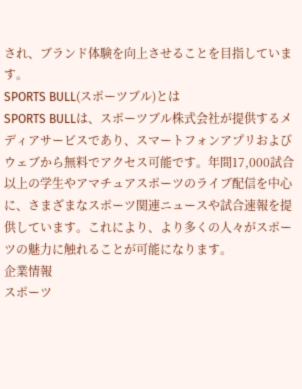され、ブランド体験を向上させることを目指しています。
SPORTS BULL(スポーツブル)とは
SPORTS BULLは、スポーツブル株式会社が提供するメディアサービスであり、スマートフォンアプリおよびウェブから無料でアクセス可能です。年間17,000試合以上の学生やアマチュアスポーツのライブ配信を中心に、さまざまなスポーツ関連ニュースや試合速報を提供しています。これにより、より多くの人々がスポーツの魅力に触れることが可能になります。
企業情報
スポーツ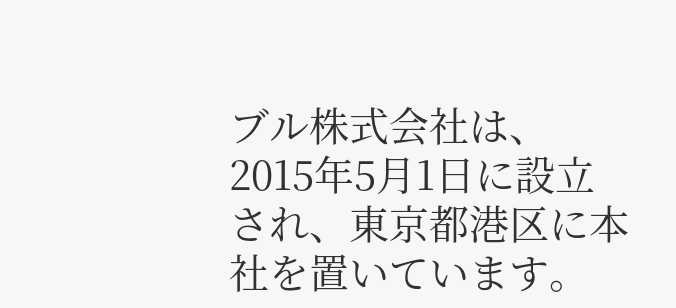ブル株式会社は、2015年5月1日に設立され、東京都港区に本社を置いています。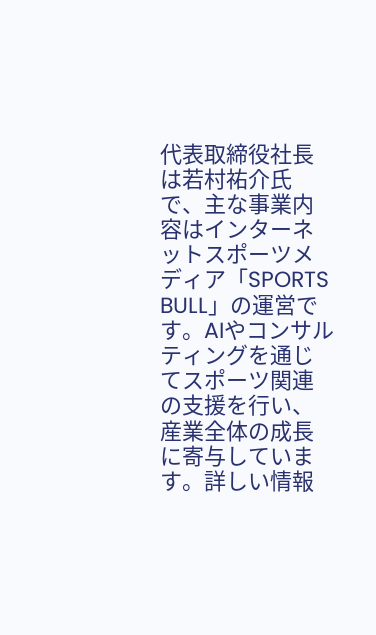代表取締役社長は若村祐介氏で、主な事業内容はインターネットスポーツメディア「SPORTS BULL」の運営です。AIやコンサルティングを通じてスポーツ関連の支援を行い、産業全体の成長に寄与しています。詳しい情報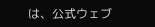は、公式ウェブ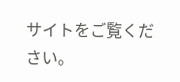サイトをご覧ください。